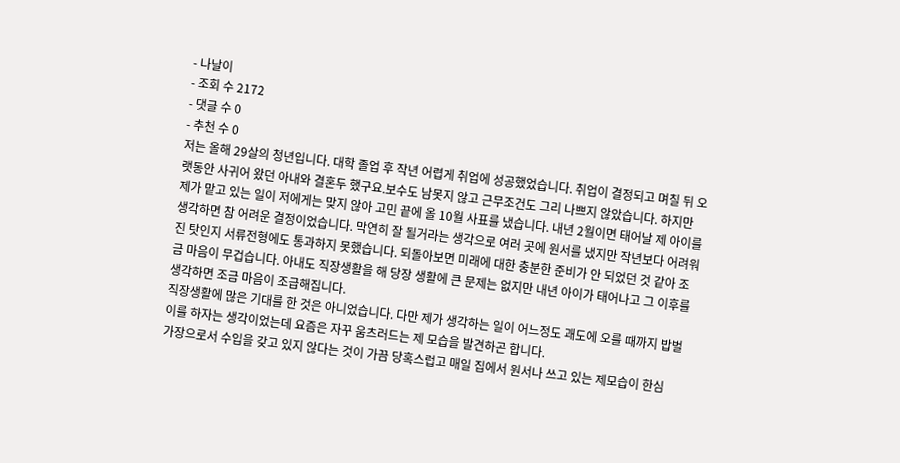- 나날이
- 조회 수 2172
- 댓글 수 0
- 추천 수 0
저는 올해 29살의 청년입니다. 대학 졸업 후 작년 어렵게 취업에 성공했었습니다. 취업이 결정되고 며칠 뒤 오랫동안 사귀어 왔던 아내와 결혼두 했구요.보수도 남못지 않고 근무조건도 그리 나쁘지 않았습니다. 하지만 제가 맡고 있는 일이 저에게는 맞지 않아 고민 끝에 올 10월 사표를 냈습니다. 내년 2월이면 태어날 제 아이를 생각하면 참 어려운 결정이었습니다. 막연히 잘 될거라는 생각으로 여러 곳에 원서를 냈지만 작년보다 어려워진 탓인지 서류전형에도 통과하지 못했습니다. 되돌아보면 미래에 대한 충분한 준비가 안 되었던 것 같아 조금 마음이 무겁습니다. 아내도 직장생활을 해 당장 생활에 큰 문제는 없지만 내년 아이가 태어나고 그 이후를 생각하면 조금 마음이 조급해집니다.
직장생활에 많은 기대를 한 것은 아니었습니다. 다만 제가 생각하는 일이 어느정도 괘도에 오를 때까지 밥벌이를 하자는 생각이었는데 요즘은 자꾸 움츠러드는 제 모습을 발견하곤 합니다.
가장으로서 수입을 갖고 있지 않다는 것이 가끔 당혹스럽고 매일 집에서 원서나 쓰고 있는 제모습이 한심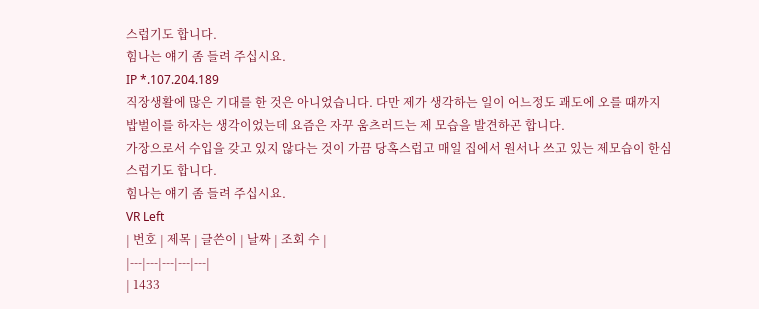스럽기도 합니다.
힘나는 얘기 좀 들려 주십시요.
IP *.107.204.189
직장생활에 많은 기대를 한 것은 아니었습니다. 다만 제가 생각하는 일이 어느정도 괘도에 오를 때까지 밥벌이를 하자는 생각이었는데 요즘은 자꾸 움츠러드는 제 모습을 발견하곤 합니다.
가장으로서 수입을 갖고 있지 않다는 것이 가끔 당혹스럽고 매일 집에서 원서나 쓰고 있는 제모습이 한심스럽기도 합니다.
힘나는 얘기 좀 들려 주십시요.
VR Left
| 번호 | 제목 | 글쓴이 | 날짜 | 조회 수 |
|---|---|---|---|---|
| 1433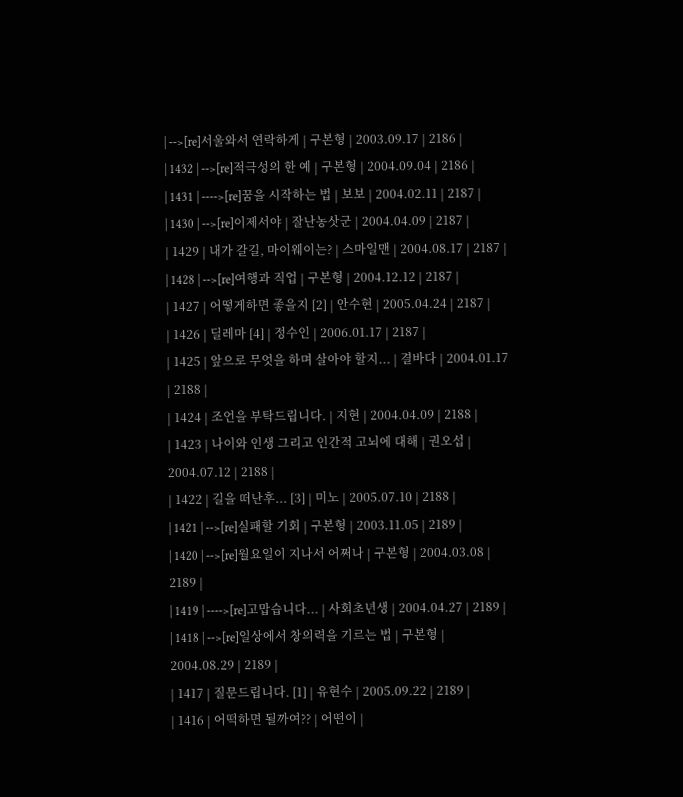| -->[re]서울와서 연락하게 | 구본형 | 2003.09.17 | 2186 |
| 1432 | -->[re]적극성의 한 예 | 구본형 | 2004.09.04 | 2186 |
| 1431 | ---->[re]꿈을 시작하는 법 | 보보 | 2004.02.11 | 2187 |
| 1430 | -->[re]이제서야 | 잘난농삿군 | 2004.04.09 | 2187 |
| 1429 | 내가 갈길, 마이웨이는? | 스마일맨 | 2004.08.17 | 2187 |
| 1428 | -->[re]여행과 직업 | 구본형 | 2004.12.12 | 2187 |
| 1427 | 어떻게하면 좋을지 [2] | 안수현 | 2005.04.24 | 2187 |
| 1426 | 딜레마 [4] | 정수인 | 2006.01.17 | 2187 |
| 1425 | 앞으로 무엇을 하며 살아야 할지... | 결바다 | 2004.01.17 | 2188 |
| 1424 | 조언을 부탁드립니다. | 지현 | 2004.04.09 | 2188 |
| 1423 | 나이와 인생 그리고 인간적 고뇌에 대해 | 권오섭 | 2004.07.12 | 2188 |
| 1422 | 길을 떠난후... [3] | 미노 | 2005.07.10 | 2188 |
| 1421 | -->[re]실패할 기회 | 구본형 | 2003.11.05 | 2189 |
| 1420 | -->[re]월요일이 지나서 어쩌나 | 구본형 | 2004.03.08 | 2189 |
| 1419 | ---->[re]고맙습니다... | 사회초년생 | 2004.04.27 | 2189 |
| 1418 | -->[re]일상에서 창의력을 기르는 법 | 구본형 | 2004.08.29 | 2189 |
| 1417 | 질문드립니다. [1] | 유현수 | 2005.09.22 | 2189 |
| 1416 | 어떡하면 될까여?? | 어떤이 |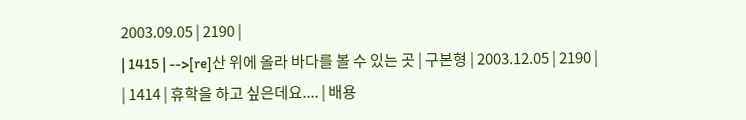2003.09.05 | 2190 |
| 1415 | -->[re]산 위에 올라 바다를 볼 수 있는 곳 | 구본형 | 2003.12.05 | 2190 |
| 1414 | 휴학을 하고 싶은데요.... | 배용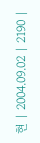현 | 2004.09.02 | 2190 |